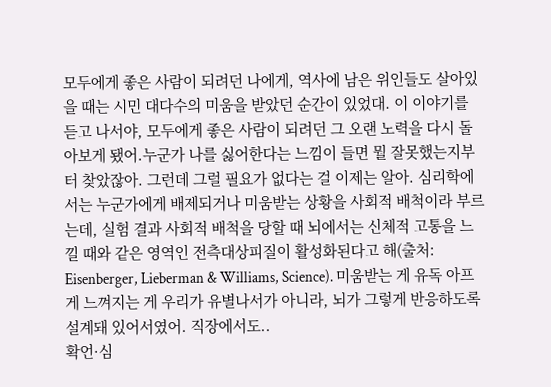모두에게 좋은 사람이 되려던 나에게, 역사에 남은 위인들도 살아있을 때는 시민 대다수의 미움을 받았던 순간이 있었대. 이 이야기를 듣고 나서야, 모두에게 좋은 사람이 되려던 그 오랜 노력을 다시 돌아보게 됐어.누군가 나를 싫어한다는 느낌이 들면 뭘 잘못했는지부터 찾았잖아. 그런데 그럴 필요가 없다는 걸 이제는 알아. 심리학에서는 누군가에게 배제되거나 미움받는 상황을 사회적 배척이라 부르는데, 실험 결과 사회적 배척을 당할 때 뇌에서는 신체적 고통을 느낄 때와 같은 영역인 전측대상피질이 활성화된다고 해(출처: Eisenberger, Lieberman & Williams, Science). 미움받는 게 유독 아프게 느껴지는 게 우리가 유별나서가 아니라, 뇌가 그렇게 반응하도록 설계돼 있어서였어. 직장에서도..
확언·심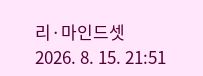리·마인드셋
2026. 8. 15. 21:51